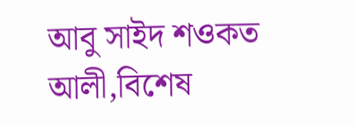আবু সাইদ শওকত আলী,বিশেষ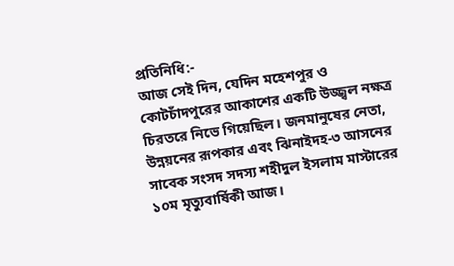প্রতিনিধি:-
আজ সেই দিন, যেদিন মহেশপুর ও কোটচাঁদপুরের আকাশের একটি উজ্জ্বল নক্ষত্র চিরতরে নিভে গিয়েছিল। জনমানুষের নেতা, উন্নয়নের রূপকার এবং ঝিনাইদহ-৩ আসনের সাবেক সংসদ সদস্য শহীদুল ইসলাম মাস্টারের ১০ম মৃত্যুবার্ষিকী আজ।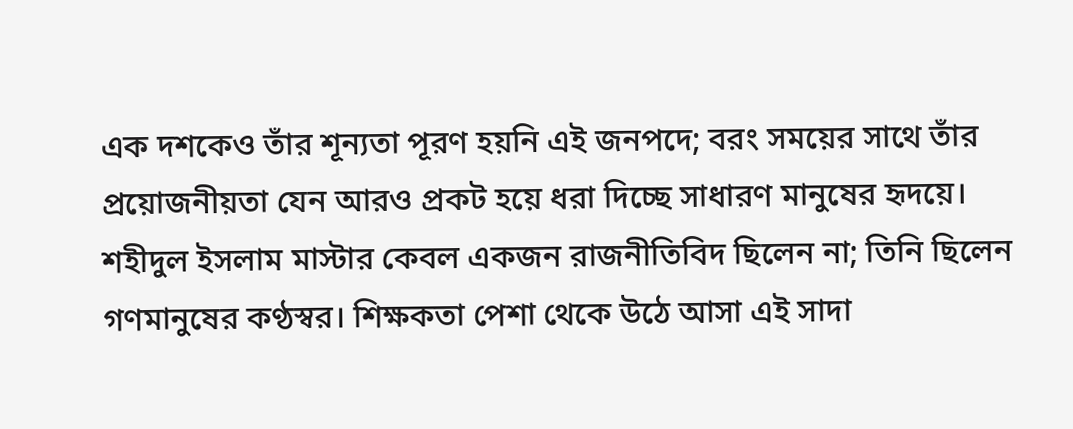এক দশকেও তাঁর শূন্যতা পূরণ হয়নি এই জনপদে; বরং সময়ের সাথে তাঁর প্রয়োজনীয়তা যেন আরও প্রকট হয়ে ধরা দিচ্ছে সাধারণ মানুষের হৃদয়ে।
শহীদুল ইসলাম মাস্টার কেবল একজন রাজনীতিবিদ ছিলেন না; তিনি ছিলেন গণমানুষের কণ্ঠস্বর। শিক্ষকতা পেশা থেকে উঠে আসা এই সাদা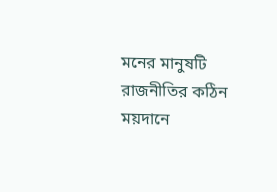মনের মানুষটি রাজনীতির কঠিন ময়দানে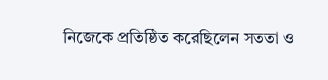নিজেকে প্রতিষ্ঠিত করেছিলেন সততা ও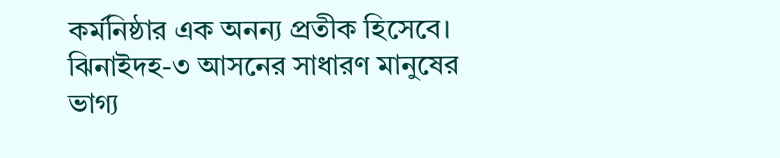কর্মনিষ্ঠার এক অনন্য প্রতীক হিসেবে। ঝিনাইদহ-৩ আসনের সাধারণ মানুষের ভাগ্য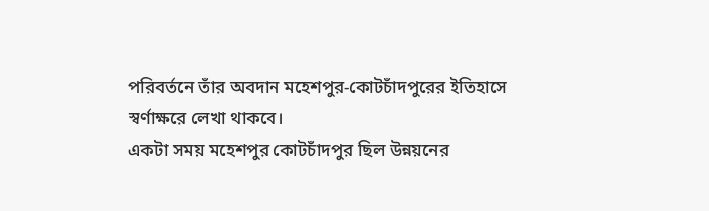পরিবর্তনে তাঁর অবদান মহেশপুর-কোটচাঁদপুরের ইতিহাসে স্বর্ণাক্ষরে লেখা থাকবে।
একটা সময় মহেশপুর কোটচাঁদপুর ছিল উন্নয়নের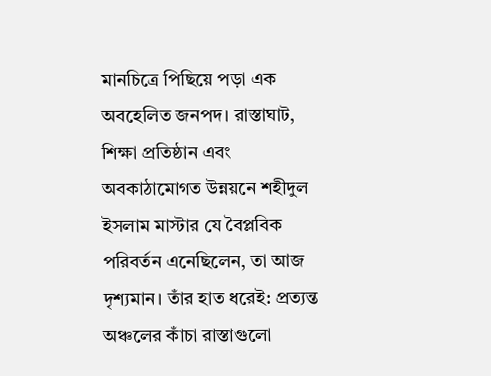মানচিত্রে পিছিয়ে পড়া এক অবহেলিত জনপদ। রাস্তাঘাট, শিক্ষা প্রতিষ্ঠান এবং অবকাঠামোগত উন্নয়নে শহীদুল ইসলাম মাস্টার যে বৈপ্লবিক পরিবর্তন এনেছিলেন, তা আজ দৃশ্যমান। তাঁর হাত ধরেই: প্রত্যন্ত অঞ্চলের কাঁচা রাস্তাগুলো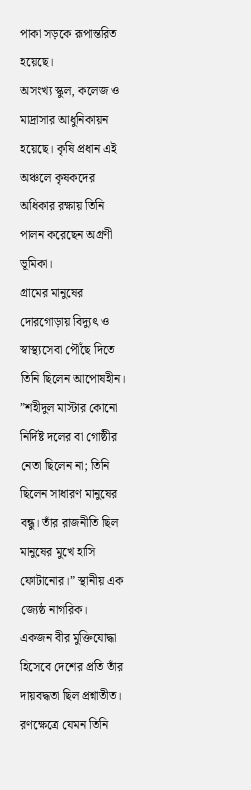পাকা সড়কে রূপান্তরিত হয়েছে।
অসংখ্য স্কুল, কলেজ ও মাদ্রাসার আধুনিকায়ন হয়েছে। কৃষি প্রধান এই অঞ্চলে কৃষকদের অধিকার রক্ষায় তিনি পালন করেছেন অগ্রণী ভূমিকা।
গ্রামের মানুষের দোরগোড়ায় বিদ্যুৎ ও স্বাস্থ্যসেবা পৌঁছে দিতে তিনি ছিলেন আপোষহীন।
”শহীদুল মাস্টার কোনো নির্দিষ্ট দলের বা গোষ্ঠীর নেতা ছিলেন না; তিনি ছিলেন সাধারণ মানুষের বন্ধু। তাঁর রাজনীতি ছিল মানুষের মুখে হাসি ফোটানোর।” স্থানীয় এক জ্যেষ্ঠ নাগরিক।
একজন বীর মুক্তিযোদ্ধা হিসেবে দেশের প্রতি তাঁর দায়বদ্ধতা ছিল প্রশ্নাতীত। রণক্ষেত্রে যেমন তিনি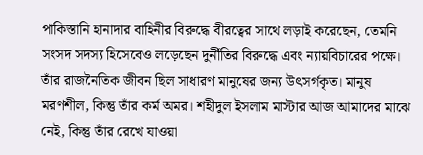পাকিস্তানি হানাদার বাহিনীর বিরুদ্ধে বীরত্বের সাথে লড়াই করেছেন, তেমনি সংসদ সদস্য হিসেবেও লড়েছেন দুর্নীতির বিরুদ্ধে এবং ন্যায়বিচারের পক্ষে। তাঁর রাজনৈতিক জীবন ছিল সাধারণ মানুষের জন্য উৎসর্গকৃত। মানুষ মরণশীল, কিন্তু তাঁর কর্ম অমর। শহীদুল ইসলাম মাস্টার আজ আমাদের মাঝে নেই, কিন্তু তাঁর রেখে যাওয়া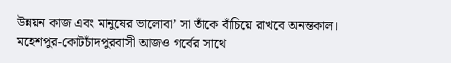উন্নয়ন কাজ এবং মানুষের ভালোবা’ সা তাঁকে বাঁচিয়ে রাখবে অনন্তকাল। মহেশপুর-কোটচাঁদপুরবাসী আজও গর্বের সাথে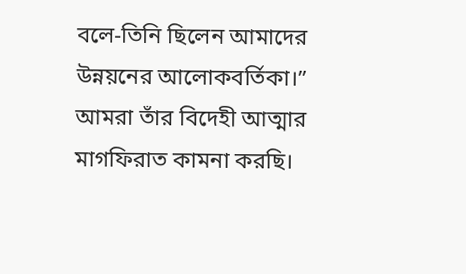বলে-তিনি ছিলেন আমাদের উন্নয়নের আলোকবর্তিকা।”
আমরা তাঁর বিদেহী আত্মার মাগফিরাত কামনা করছি।